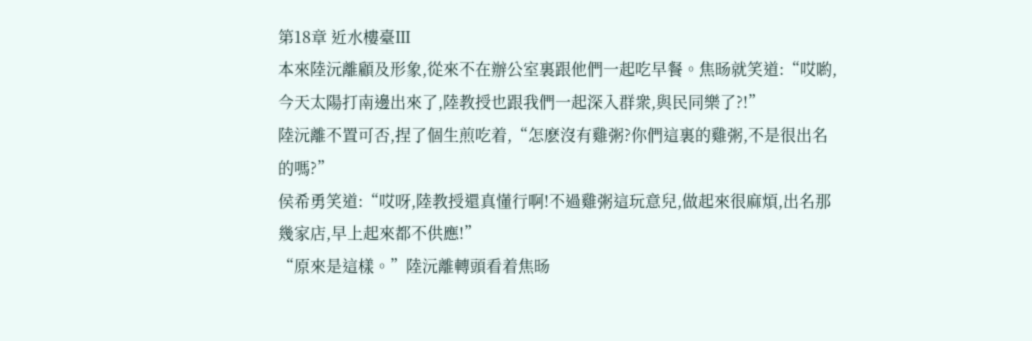第18章 近水樓臺Ⅲ
本來陸沅離顧及形象,從來不在辦公室裏跟他們一起吃早餐。焦旸就笑道:“哎喲,今天太陽打南邊出來了,陸教授也跟我們一起深入群衆,與民同樂了?!”
陸沅離不置可否,捏了個生煎吃着,“怎麽沒有雞粥?你們這裏的雞粥,不是很出名的嗎?”
侯希勇笑道:“哎呀,陸教授還真懂行啊!不過雞粥這玩意兒,做起來很麻煩,出名那幾家店,早上起來都不供應!”
“原來是這樣。”陸沅離轉頭看着焦旸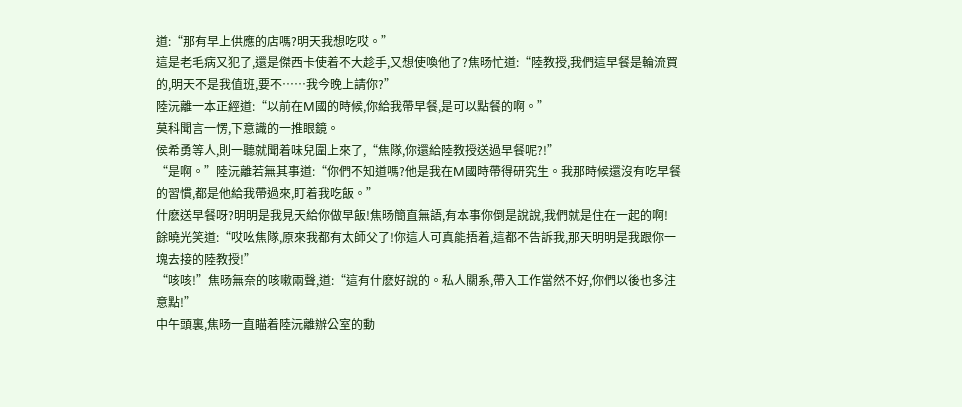道:“那有早上供應的店嗎?明天我想吃哎。”
這是老毛病又犯了,還是傑西卡使着不大趁手,又想使喚他了?焦旸忙道:“陸教授,我們這早餐是輪流買的,明天不是我值班,要不……我今晚上請你?”
陸沅離一本正經道:“以前在M國的時候,你給我帶早餐,是可以點餐的啊。”
莫科聞言一愣,下意識的一推眼鏡。
侯希勇等人,則一聽就聞着味兒圍上來了,“焦隊,你還給陸教授送過早餐呢?!”
“是啊。”陸沅離若無其事道:“你們不知道嗎?他是我在M國時帶得研究生。我那時候還沒有吃早餐的習慣,都是他給我帶過來,盯着我吃飯。”
什麽送早餐呀?明明是我見天給你做早飯!焦旸簡直無語,有本事你倒是說說,我們就是住在一起的啊!
餘曉光笑道:“哎吆焦隊,原來我都有太師父了!你這人可真能捂着,這都不告訴我,那天明明是我跟你一塊去接的陸教授!”
“咳咳!”焦旸無奈的咳嗽兩聲,道:“這有什麽好說的。私人關系,帶入工作當然不好,你們以後也多注意點!”
中午頭裏,焦旸一直瞄着陸沅離辦公室的動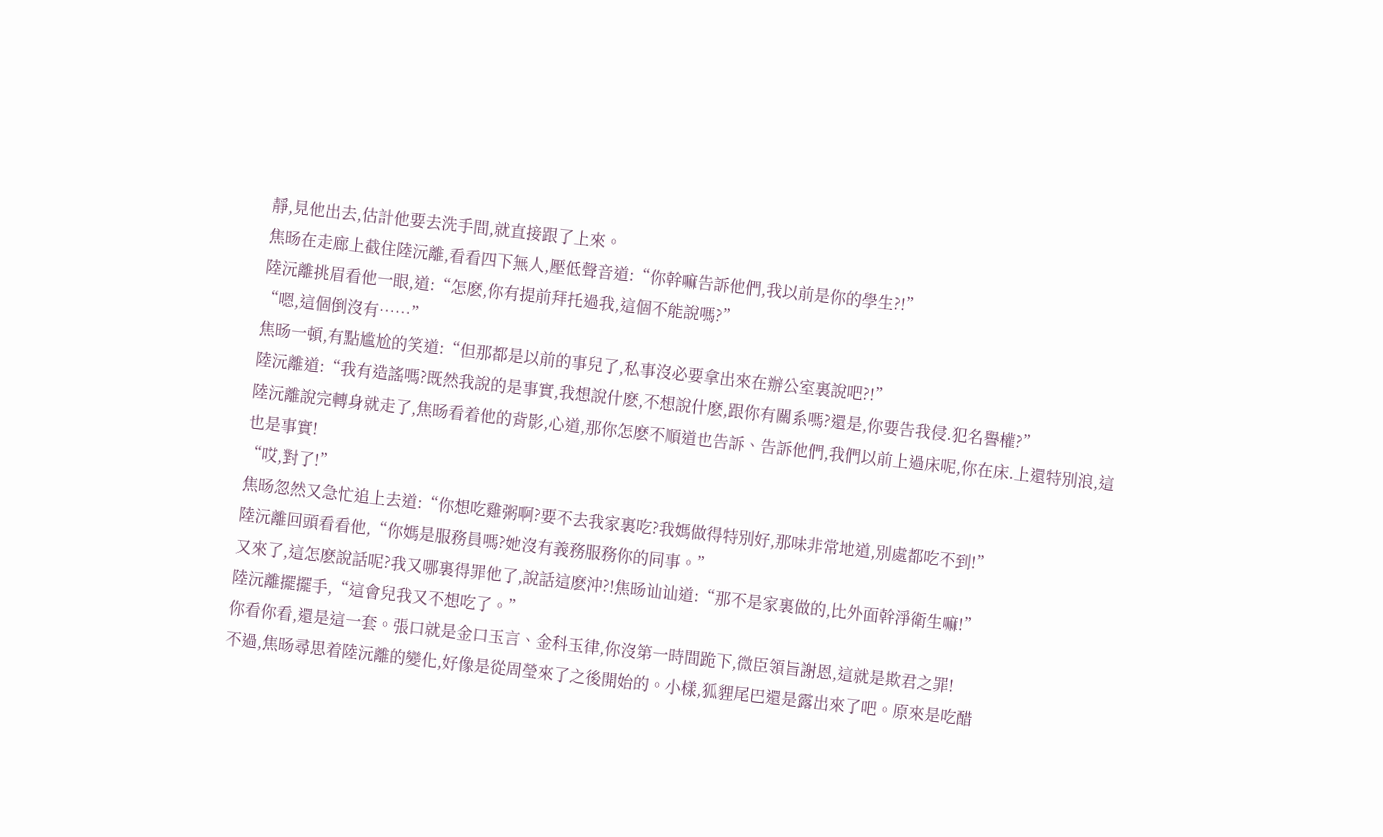靜,見他出去,估計他要去洗手間,就直接跟了上來。
焦旸在走廊上截住陸沅離,看看四下無人,壓低聲音道:“你幹嘛告訴他們,我以前是你的學生?!”
陸沅離挑眉看他一眼,道:“怎麽,你有提前拜托過我,這個不能說嗎?”
“嗯,這個倒沒有……”
焦旸一頓,有點尴尬的笑道:“但那都是以前的事兒了,私事沒必要拿出來在辦公室裏說吧?!”
陸沅離道:“我有造謠嗎?既然我說的是事實,我想說什麽,不想說什麽,跟你有關系嗎?還是,你要告我侵.犯名譽權?”
陸沅離說完轉身就走了,焦旸看着他的背影,心道,那你怎麽不順道也告訴、告訴他們,我們以前上過床呢,你在床.上還特別浪,這也是事實!
“哎,對了!”
焦旸忽然又急忙追上去道:“你想吃雞粥啊?要不去我家裏吃?我媽做得特別好,那味非常地道,別處都吃不到!”
陸沅離回頭看看他,“你媽是服務員嗎?她沒有義務服務你的同事。”
又來了,這怎麽說話呢?我又哪裏得罪他了,說話這麽沖?!焦旸讪讪道:“那不是家裏做的,比外面幹淨衛生嘛!”
陸沅離擺擺手,“這會兒我又不想吃了。”
你看你看,還是這一套。張口就是金口玉言、金科玉律,你沒第一時間跪下,微臣領旨謝恩,這就是欺君之罪!
不過,焦旸尋思着陸沅離的變化,好像是從周瑩來了之後開始的。小樣,狐貍尾巴還是露出來了吧。原來是吃醋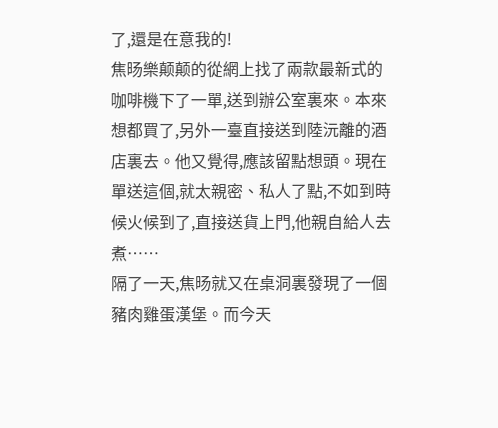了,還是在意我的!
焦旸樂颠颠的從網上找了兩款最新式的咖啡機下了一單,送到辦公室裏來。本來想都買了,另外一臺直接送到陸沅離的酒店裏去。他又覺得,應該留點想頭。現在單送這個,就太親密、私人了點,不如到時候火候到了,直接送貨上門,他親自給人去煮……
隔了一天,焦旸就又在桌洞裏發現了一個豬肉雞蛋漢堡。而今天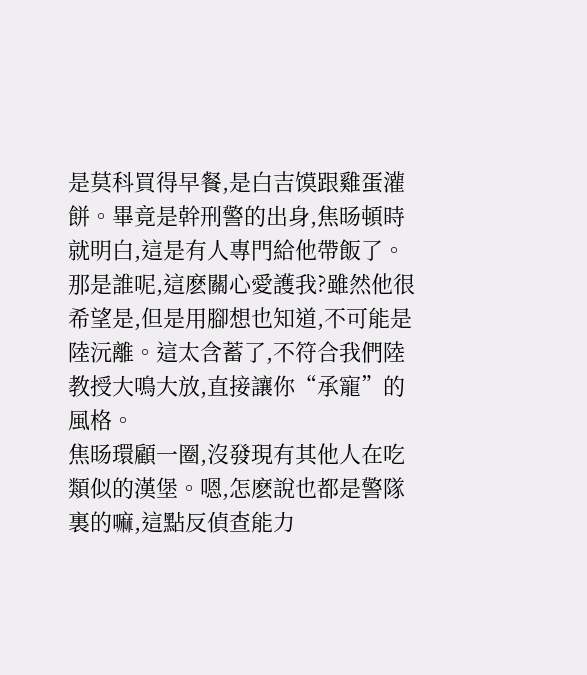是莫科買得早餐,是白吉馍跟雞蛋灌餅。畢竟是幹刑警的出身,焦旸頓時就明白,這是有人專門給他帶飯了。
那是誰呢,這麽關心愛護我?雖然他很希望是,但是用腳想也知道,不可能是陸沅離。這太含蓄了,不符合我們陸教授大鳴大放,直接讓你“承寵”的風格。
焦旸環顧一圈,沒發現有其他人在吃類似的漢堡。嗯,怎麽說也都是警隊裏的嘛,這點反偵查能力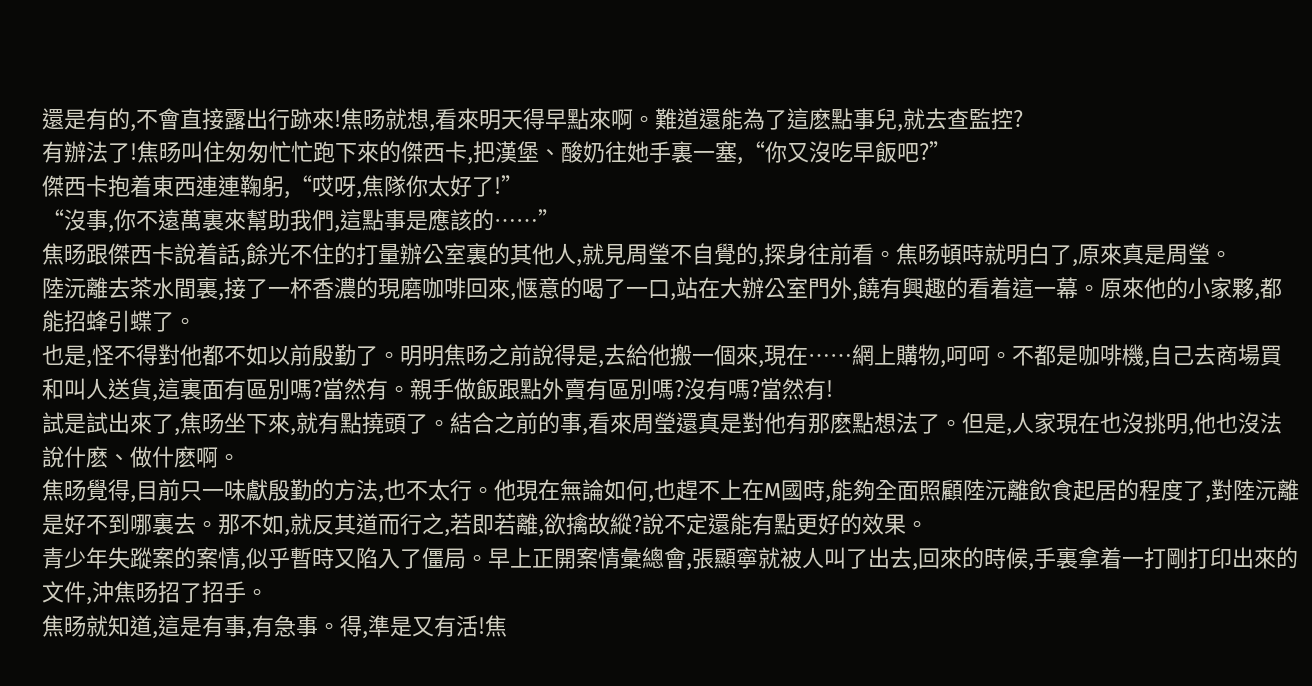還是有的,不會直接露出行跡來!焦旸就想,看來明天得早點來啊。難道還能為了這麽點事兒,就去查監控?
有辦法了!焦旸叫住匆匆忙忙跑下來的傑西卡,把漢堡、酸奶往她手裏一塞,“你又沒吃早飯吧?”
傑西卡抱着東西連連鞠躬,“哎呀,焦隊你太好了!”
“沒事,你不遠萬裏來幫助我們,這點事是應該的……”
焦旸跟傑西卡說着話,餘光不住的打量辦公室裏的其他人,就見周瑩不自覺的,探身往前看。焦旸頓時就明白了,原來真是周瑩。
陸沅離去茶水間裏,接了一杯香濃的現磨咖啡回來,惬意的喝了一口,站在大辦公室門外,饒有興趣的看着這一幕。原來他的小家夥,都能招蜂引蝶了。
也是,怪不得對他都不如以前殷勤了。明明焦旸之前說得是,去給他搬一個來,現在……網上購物,呵呵。不都是咖啡機,自己去商場買和叫人送貨,這裏面有區別嗎?當然有。親手做飯跟點外賣有區別嗎?沒有嗎?當然有!
試是試出來了,焦旸坐下來,就有點撓頭了。結合之前的事,看來周瑩還真是對他有那麽點想法了。但是,人家現在也沒挑明,他也沒法說什麽、做什麽啊。
焦旸覺得,目前只一味獻殷勤的方法,也不太行。他現在無論如何,也趕不上在M國時,能夠全面照顧陸沅離飲食起居的程度了,對陸沅離是好不到哪裏去。那不如,就反其道而行之,若即若離,欲擒故縱?說不定還能有點更好的效果。
青少年失蹤案的案情,似乎暫時又陷入了僵局。早上正開案情彙總會,張顯寧就被人叫了出去,回來的時候,手裏拿着一打剛打印出來的文件,沖焦旸招了招手。
焦旸就知道,這是有事,有急事。得,準是又有活!焦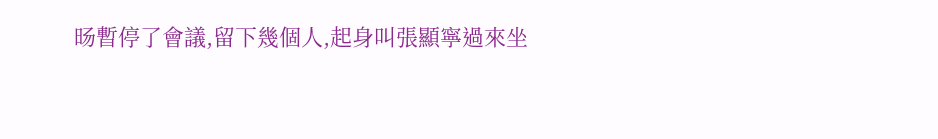旸暫停了會議,留下幾個人,起身叫張顯寧過來坐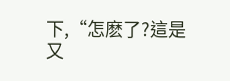下,“怎麽了?這是又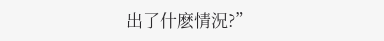出了什麽情況?”